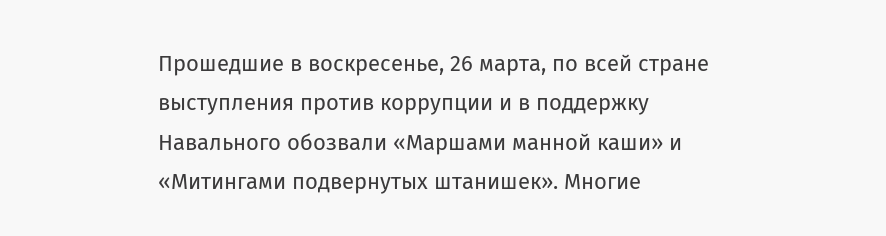Прошедшие в воскресенье, 26 марта, по всей стране выступления против коррупции и в поддержку Навального обозвали «Маршами манной каши» и «Митингами подвернутых штанишек». Многие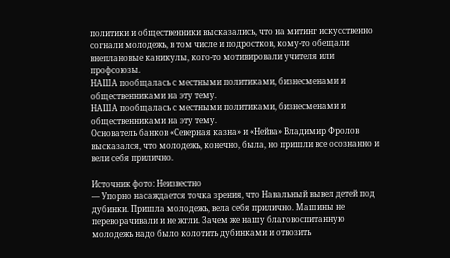политики и общественники высказались, что на митинг искусственно согнали молодежь, в том числе и подростков, кому-то обещали внеплановые каникулы, кого-то мотивировали учителя или профсоюзы.
НАША пообщалась с местными политиками, бизнесменами и общественниками на эту тему.
НАША пообщалась с местными политиками, бизнесменами и общественниками на эту тему.
Основатель банков «Северная казна» и «Нейва» Владимир Фролов высказался, что молодежь, конечно, была, но пришли все осознанно и вели себя прилично.

Источник фото: Неизвестно
— Упорно насаждается точка зрения, что Навальный вывел детей под дубинки. Пришла молодежь, вела себя прилично. Машины не переворачивали и не жгли. Зачем же нашу благовоспитанную молодежь надо было колотить дубинками и отвозить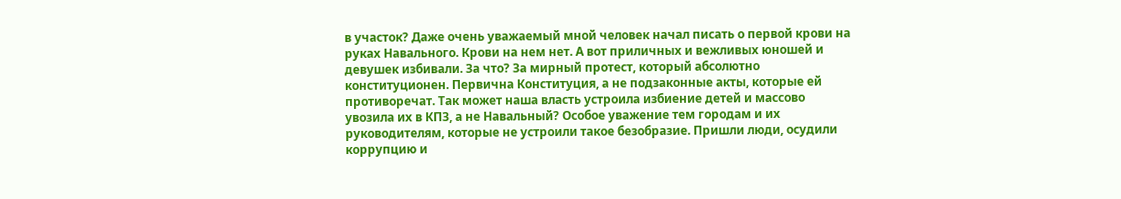в участок? Даже очень уважаемый мной человек начал писать о первой крови на руках Навального. Крови на нем нет. А вот приличных и вежливых юношей и девушек избивали. За что? За мирный протест, который абсолютно конституционен. Первична Конституция, а не подзаконные акты, которые ей противоречат. Так может наша власть устроила избиение детей и массово увозила их в КПЗ, а не Навальный? Особое уважение тем городам и их руководителям, которые не устроили такое безобразие. Пришли люди, осудили коррупцию и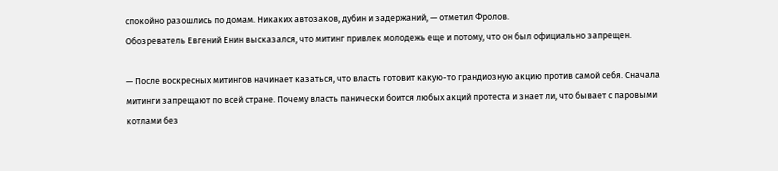спокойно разошлись по домам. Никаких автозаков, дубин и задержаний, — отметил Фролов.
Обозреватель Евгений Енин высказался, что митинг привлек молодежь еще и потому, что он был официально запрещен.

— После воскресных митингов начинает казаться, что власть готовит какую-то грандиозную акцию против самой себя. Сначала митинги запрещают по всей стране. Почему власть панически боится любых акций протеста и знает ли, что бывает с паровыми котлами без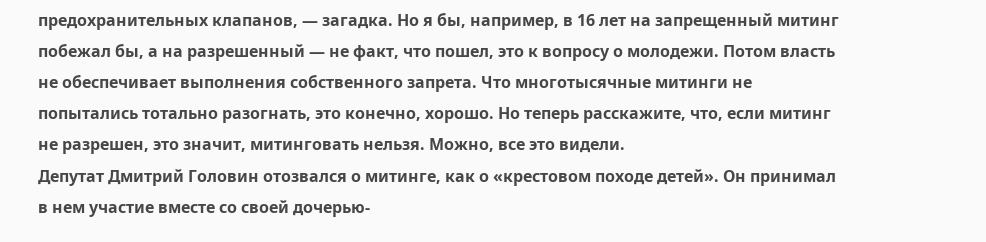предохранительных клапанов, — загадка. Но я бы, например, в 16 лет на запрещенный митинг побежал бы, а на разрешенный — не факт, что пошел, это к вопросу о молодежи. Потом власть не обеспечивает выполнения собственного запрета. Что многотысячные митинги не попытались тотально разогнать, это конечно, хорошо. Но теперь расскажите, что, если митинг не разрешен, это значит, митинговать нельзя. Можно, все это видели.
Депутат Дмитрий Головин отозвался о митинге, как о «крестовом походе детей». Он принимал в нем участие вместе со своей дочерью-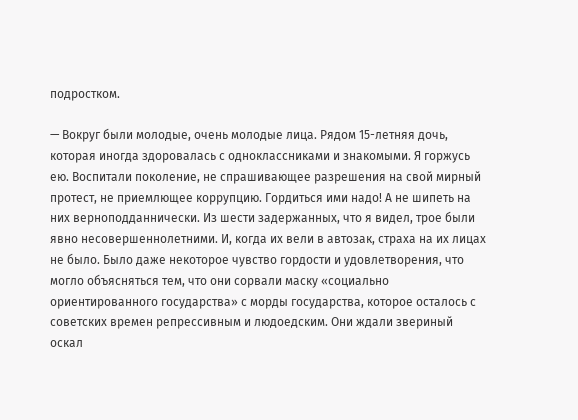подростком.

— Вокруг были молодые, очень молодые лица. Рядом 15-летняя дочь, которая иногда здоровалась с одноклассниками и знакомыми. Я горжусь ею. Воспитали поколение, не спрашивающее разрешения на свой мирный протест, не приемлющее коррупцию. Гордиться ими надо! А не шипеть на них верноподданнически. Из шести задержанных, что я видел, трое были явно несовершеннолетними. И, когда их вели в автозак, страха на их лицах не было. Было даже некоторое чувство гордости и удовлетворения, что могло объясняться тем, что они сорвали маску «социально ориентированного государства» с морды государства, которое осталось с советских времен репрессивным и людоедским. Они ждали звериный оскал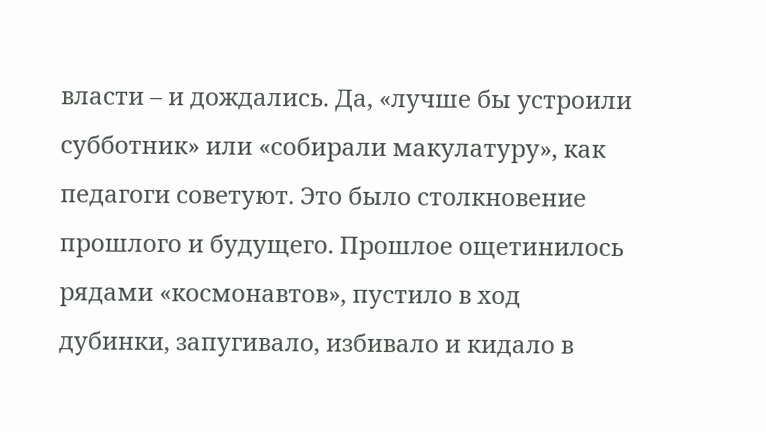власти – и дождались. Да, «лучше бы устроили субботник» или «собирали макулатуру», как педагоги советуют. Это было столкновение прошлого и будущего. Прошлое ощетинилось рядами «космонавтов», пустило в ход дубинки, запугивало, избивало и кидало в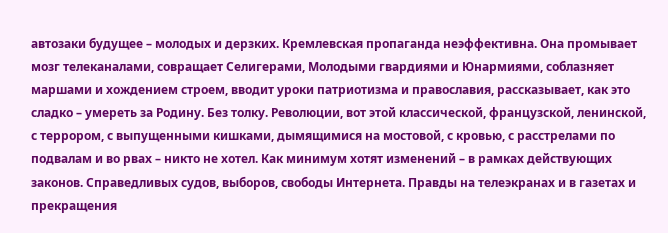автозаки будущее – молодых и дерзких. Кремлевская пропаганда неэффективна. Она промывает мозг телеканалами, совращает Селигерами, Молодыми гвардиями и Юнармиями, соблазняет маршами и хождением строем, вводит уроки патриотизма и православия, рассказывает, как это сладко – умереть за Родину. Без толку. Революции, вот этой классической, французской, ленинской, с террором, с выпущенными кишками, дымящимися на мостовой, с кровью, с расстрелами по подвалам и во рвах – никто не хотел. Как минимум хотят изменений – в рамках действующих законов. Справедливых судов, выборов, свободы Интернета. Правды на телеэкранах и в газетах и прекращения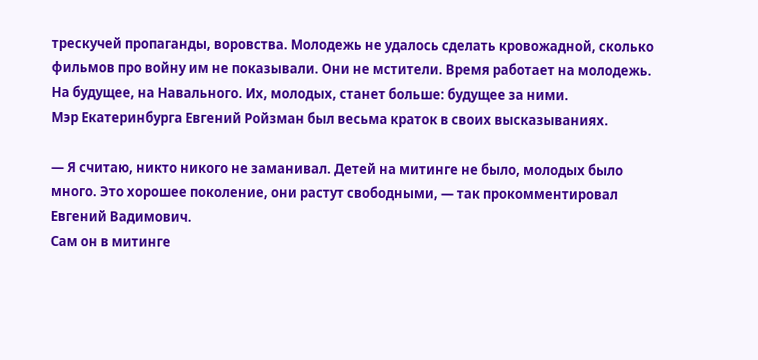трескучей пропаганды, воровства. Молодежь не удалось сделать кровожадной, сколько фильмов про войну им не показывали. Они не мстители. Время работает на молодежь. На будущее, на Навального. Их, молодых, станет больше: будущее за ними.
Мэр Екатеринбурга Евгений Ройзман был весьма краток в своих высказываниях.

— Я считаю, никто никого не заманивал. Детей на митинге не было, молодых было много. Это хорошее поколение, они растут свободными, — так прокомментировал Евгений Вадимович.
Сам он в митинге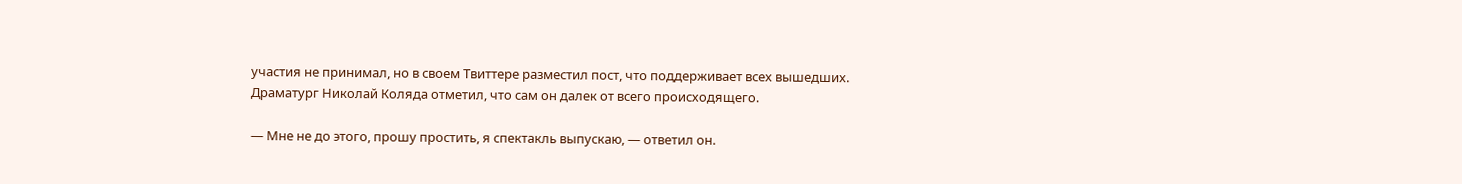участия не принимал, но в своем Твиттере разместил пост, что поддерживает всех вышедших.
Драматург Николай Коляда отметил, что сам он далек от всего происходящего.

— Мне не до этого, прошу простить, я спектакль выпускаю, — ответил он.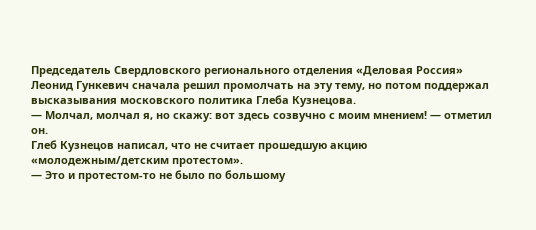Председатель Свердловского регионального отделения «Деловая Россия» Леонид Гункевич сначала решил промолчать на эту тему, но потом поддержал высказывания московского политика Глеба Кузнецова.
— Молчал, молчал я, но скажу: вот здесь созвучно с моим мнением! — отметил он.
Глеб Кузнецов написал, что не считает прошедшую акцию «молодежным/детским протестом».
— Это и протестом-то не было по большому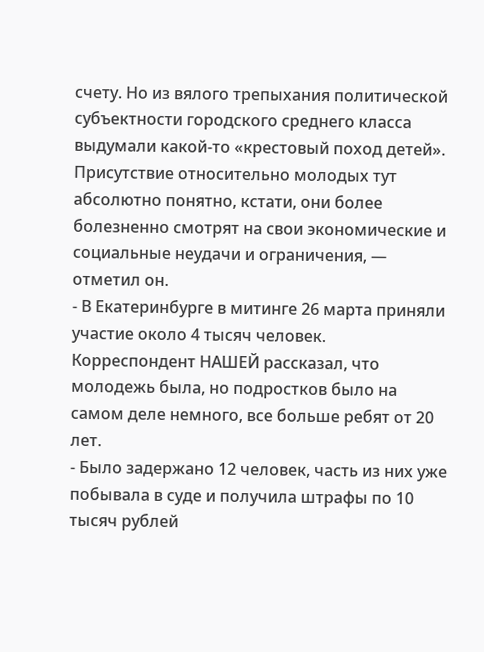счету. Но из вялого трепыхания политической субъектности городского среднего класса выдумали какой-то «крестовый поход детей». Присутствие относительно молодых тут абсолютно понятно, кстати, они более болезненно смотрят на свои экономические и социальные неудачи и ограничения, — отметил он.
- В Екатеринбурге в митинге 26 марта приняли участие около 4 тысяч человек. Корреспондент НАШЕЙ рассказал, что молодежь была, но подростков было на самом деле немного, все больше ребят от 20 лет.
- Было задержано 12 человек, часть из них уже побывала в суде и получила штрафы по 10 тысяч рублей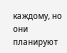каждому, но они планируют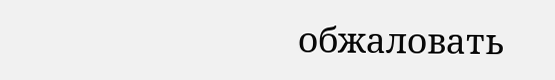обжаловать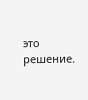это решение.